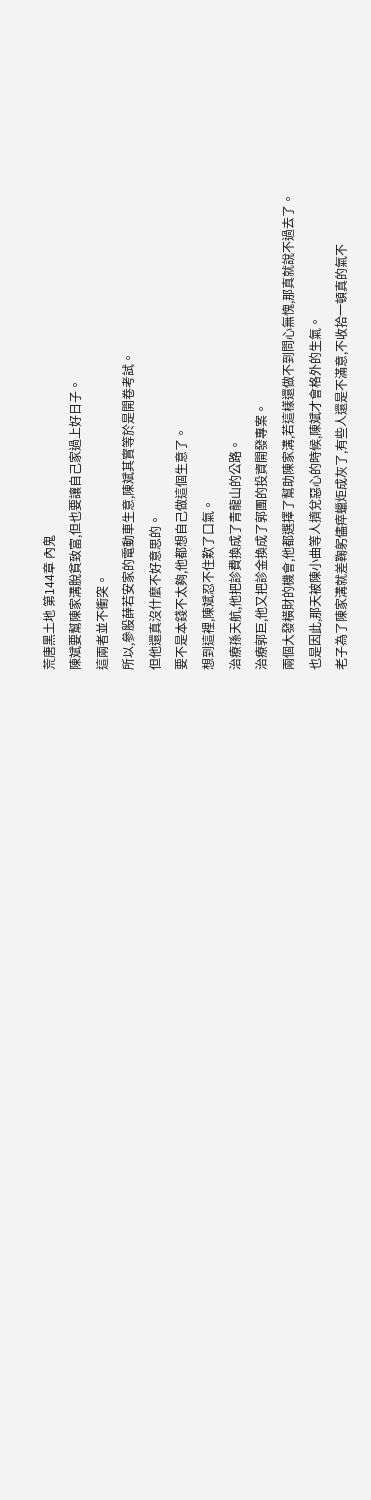荒唐黑土地 第144章 內鬼
陳斌要幫陳家溝脫貧致富,但也要讓自己家過上好日子。
這兩者並不衝突。
所以,參股薛若安家的電動車生意,陳斌其實等於是開卷考試。
但他還真沒什麼不好意思的。
要不是本錢不太夠,他都想自己做這個生意了。
想到這裡,陳斌忍不住歎了口氣。
治療孫天航,他把診費換成了青龍山的公路。
治療郭巨,他又把診金換成了郭團的投資開發專案。
兩個大發橫財的機會,他都選擇了幫助陳家溝,若這樣還做不到問心無愧,那真就說不過去了。
也是因此,那天被陳小曲等人擠兌惡心的時候,陳斌才會格外的生氣。
老子為了陳家溝就差鞠躬儘瘁蠟炬成灰了,有些人還是不滿意,不收拾一頓真的氣不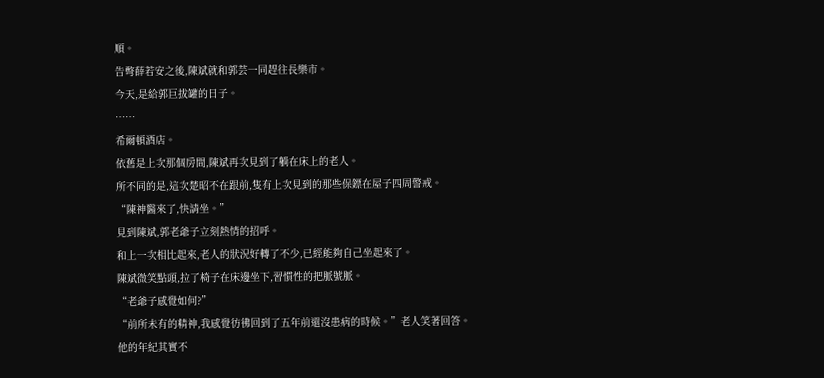順。
告彆薛若安之後,陳斌就和郭芸一同趕往長樂市。
今天,是給郭巨拔罐的日子。
……
希爾頓酒店。
依舊是上次那個房間,陳斌再次見到了躺在床上的老人。
所不同的是,這次楚昭不在跟前,隻有上次見到的那些保鏢在屋子四周警戒。
“陳神醫來了,快請坐。”
見到陳斌,郭老爺子立刻熱情的招呼。
和上一次相比起來,老人的狀況好轉了不少,已經能夠自己坐起來了。
陳斌微笑點頭,拉了椅子在床邊坐下,習慣性的把脈號脈。
“老爺子感覺如何?”
“前所未有的精神,我感覺彷彿回到了五年前還沒患病的時候。”老人笑著回答。
他的年紀其實不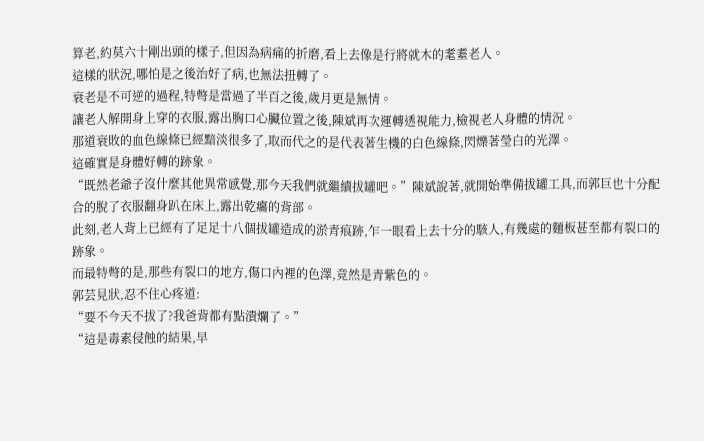算老,約莫六十剛出頭的樣子,但因為病痛的折磨,看上去像是行將就木的耄耋老人。
這樣的狀況,哪怕是之後治好了病,也無法扭轉了。
衰老是不可逆的過程,特彆是當過了半百之後,歲月更是無情。
讓老人解開身上穿的衣服,露出胸口心臟位置之後,陳斌再次運轉透視能力,檢視老人身體的情況。
那道衰敗的血色線條已經黯淡很多了,取而代之的是代表著生機的白色線條,閃爍著瑩白的光澤。
這確實是身體好轉的跡象。
“既然老爺子沒什麼其他異常感覺,那今天我們就繼續拔罐吧。”陳斌說著,就開始準備拔罐工具,而郭巨也十分配合的脫了衣服翻身趴在床上,露出乾癟的背部。
此刻,老人背上已經有了足足十八個拔罐造成的淤青痕跡,乍一眼看上去十分的駭人,有幾處的麵板甚至都有裂口的跡象。
而最特彆的是,那些有裂口的地方,傷口內裡的色澤,竟然是青紫色的。
郭芸見狀,忍不住心疼道:
“要不今天不拔了?我爸背都有點潰爛了。”
“這是毒素侵蝕的結果,早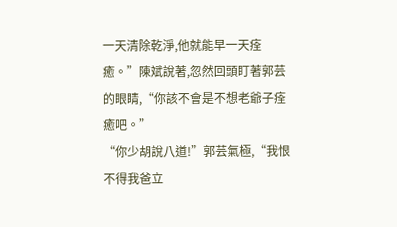一天清除乾淨,他就能早一天痊癒。”陳斌說著,忽然回頭盯著郭芸的眼睛,“你該不會是不想老爺子痊癒吧。”
“你少胡說八道!”郭芸氣極,“我恨不得我爸立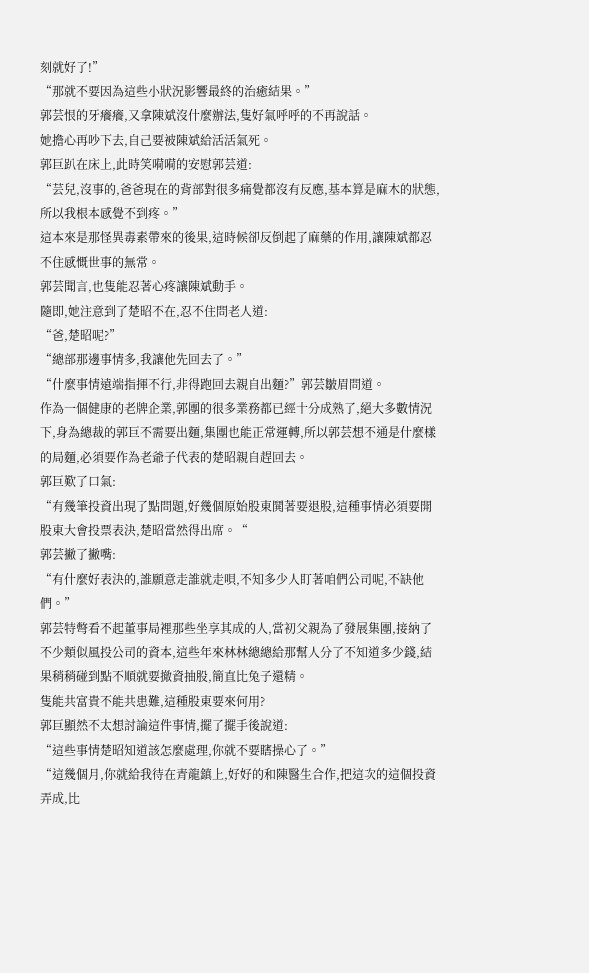刻就好了!”
“那就不要因為這些小狀況影響最終的治癒結果。”
郭芸恨的牙癢癢,又拿陳斌沒什麼辦法,隻好氣呼呼的不再說話。
她擔心再吵下去,自己要被陳斌給活活氣死。
郭巨趴在床上,此時笑嗬嗬的安慰郭芸道:
“芸兒,沒事的,爸爸現在的背部對很多痛覺都沒有反應,基本算是麻木的狀態,所以我根本感覺不到疼。”
這本來是那怪異毒素帶來的後果,這時候卻反倒起了麻藥的作用,讓陳斌都忍不住感慨世事的無常。
郭芸聞言,也隻能忍著心疼讓陳斌動手。
隨即,她注意到了楚昭不在,忍不住問老人道:
“爸,楚昭呢?”
“總部那邊事情多,我讓他先回去了。”
“什麼事情遠端指揮不行,非得跑回去親自出麵?”郭芸皺眉問道。
作為一個健康的老牌企業,郭團的很多業務都已經十分成熟了,絕大多數情況下,身為總裁的郭巨不需要出麵,集團也能正常運轉,所以郭芸想不通是什麼樣的局麵,必須要作為老爺子代表的楚昭親自趕回去。
郭巨歎了口氣:
“有幾筆投資出現了點問題,好幾個原始股東鬨著要退股,這種事情必須要開股東大會投票表決,楚昭當然得出席。“
郭芸撇了撇嘴:
“有什麼好表決的,誰願意走誰就走唄,不知多少人盯著咱們公司呢,不缺他們。”
郭芸特彆看不起董事局裡那些坐享其成的人,當初父親為了發展集團,接納了不少類似風投公司的資本,這些年來林林總總給那幫人分了不知道多少錢,結果稍稍碰到點不順就要撤資抽股,簡直比兔子還精。
隻能共富貴不能共患難,這種股東要來何用?
郭巨顯然不太想討論這件事情,擺了擺手後說道:
“這些事情楚昭知道該怎麼處理,你就不要瞎操心了。”
“這幾個月,你就給我待在青龍鎮上,好好的和陳醫生合作,把這次的這個投資弄成,比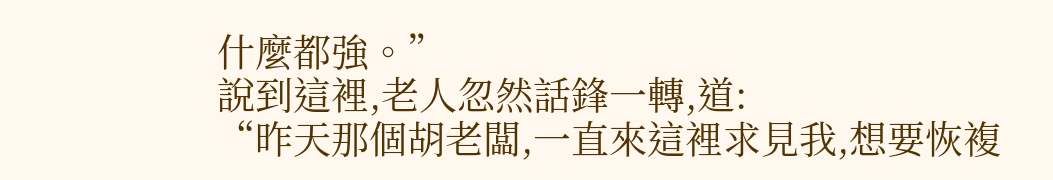什麼都強。”
說到這裡,老人忽然話鋒一轉,道:
“昨天那個胡老闆,一直來這裡求見我,想要恢複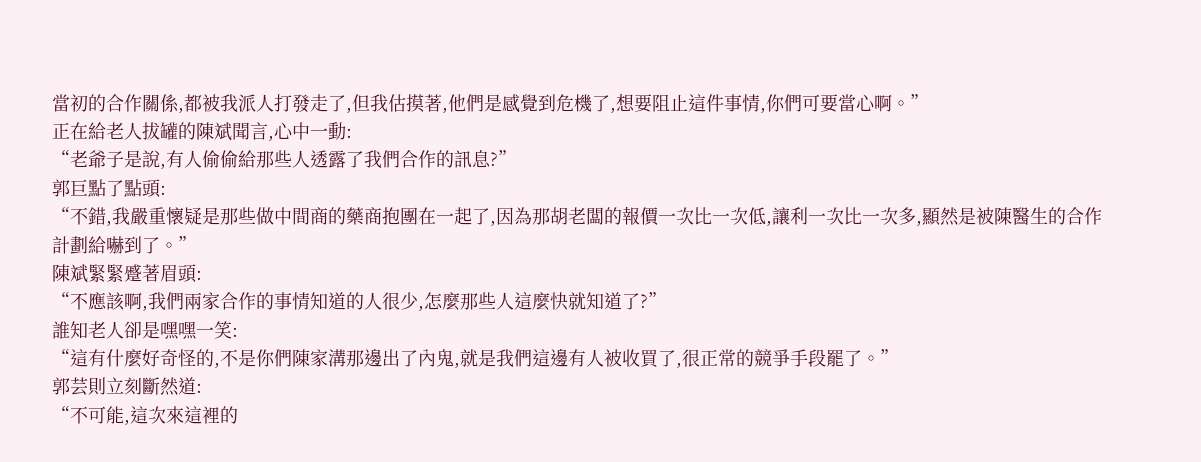當初的合作關係,都被我派人打發走了,但我估摸著,他們是感覺到危機了,想要阻止這件事情,你們可要當心啊。”
正在給老人拔罐的陳斌聞言,心中一動:
“老爺子是說,有人偷偷給那些人透露了我們合作的訊息?”
郭巨點了點頭:
“不錯,我嚴重懷疑是那些做中間商的藥商抱團在一起了,因為那胡老闆的報價一次比一次低,讓利一次比一次多,顯然是被陳醫生的合作計劃給嚇到了。”
陳斌緊緊蹙著眉頭:
“不應該啊,我們兩家合作的事情知道的人很少,怎麼那些人這麼快就知道了?”
誰知老人卻是嘿嘿一笑:
“這有什麼好奇怪的,不是你們陳家溝那邊出了內鬼,就是我們這邊有人被收買了,很正常的競爭手段罷了。”
郭芸則立刻斷然道:
“不可能,這次來這裡的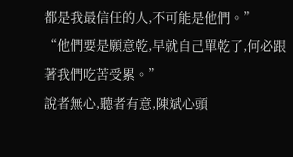都是我最信任的人,不可能是他們。”
“他們要是願意乾,早就自己單乾了,何必跟著我們吃苦受累。”
說者無心,聽者有意,陳斌心頭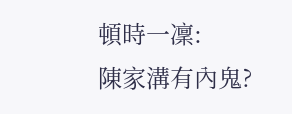頓時一凜:
陳家溝有內鬼?